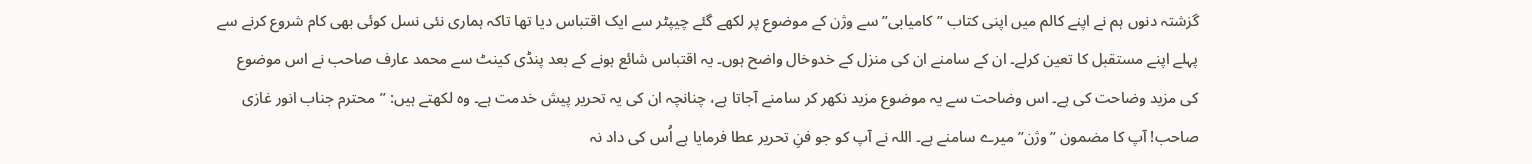گزشتہ دنوں ہم نے اپنے کالم میں اپنی کتاب ”کامیابی” سے وژن کے موضوع پر لکھے گئے چیپٹر سے ایک اقتباس دیا تھا تاکہ ہماری نئی نسل کوئی بھی کام شروع کرنے سے پہلے اپنے مستقبل کا تعین کرلے۔ ان کے سامنے ان کی منزل کے خدوخال واضح ہوں۔ یہ اقتباس شائع ہونے کے بعد پنڈی کینٹ سے محمد عارف صاحب نے اس موضوع کی مزید وضاحت کی ہے۔ اس وضاحت سے یہ موضوع مزید نکھر کر سامنے آجاتا ہے، چنانچہ ان کی یہ تحریر پیش خدمت ہے۔ وہ لکھتے ہیں: ”محترم جناب انور غازی صاحب! آپ کا مضمون ”وژن” میرے سامنے ہے۔ اللہ نے آپ کو جو فنِ تحریر عطا فرمایا ہے اُس کی داد نہ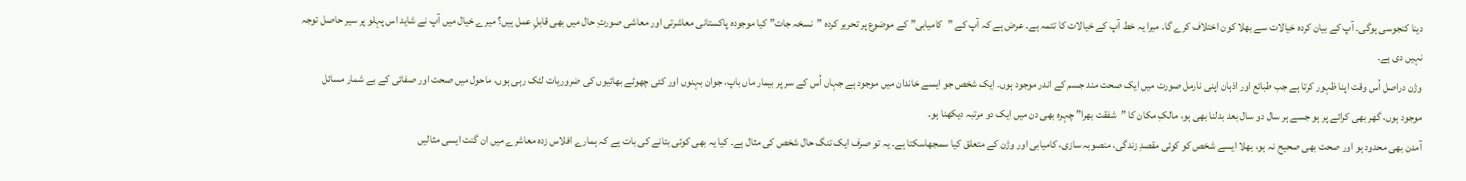دینا کنجوسی ہوگی۔ آپ کے بیان کردہ خیالات سے بھلا کون اختلاف کرے گا۔ میرا یہ خط آپ کے خیالات کا تتمہ ہے۔ عرض ہے کہ آپ کے ”کامیابی” کے موضوع پر تحریر کردہ ”نسخہ جات” کیا موجودہ پاکستانی معاشرتی اور معاشی صورتِ حال میں بھی قابلِ عمل ہیں؟ میرے خیال میں آپ نے شاید اس پہلو پر سیر حاصل توجہ نہیں دی ہے۔
وژن دراصل اُس وقت اپنا ظہور کرتا ہے جب طبائع اور اذہان اپنی نارمل صورت میں ایک صحت مند جسم کے اندر موجود ہوں۔ ایک شخص جو ایسے خاندان میں موجود ہے جہاں اُس کے سر پر بیمار ماں باپ، جوان بہنوں اور کئی چھوٹے بھائیوں کی ضروریات لٹک رہی ہوں، ماحول میں صحت اور صفائی کے بے شمار مسائل موجود ہوں، گھر بھی کرائے پر ہو جسے ہر سال دو سال بعد بدلنا بھی ہو، مالکِ مکان کا ”شفقت بھرا” چہرہ بھی دن میں ایک دو مرتبہ دیکھنا ہو۔
آمدن بھی محدود ہو اور صحت بھی صحیح نہ ہو، بھلا ایسے شخص کو کوئی مقصدِ زندگی، منصوبہ سازی، کامیابی اور وژن کے متعلق کیا سمجھاسکتا ہے۔ یہ تو صرف ایک تنگ حال شخص کی مثال ہے۔ کیا یہ بھی کوئی بتانے کی بات ہے کہ ہمارے افلاس زدہ معاشرے میں ان گنت ایسی مثالیں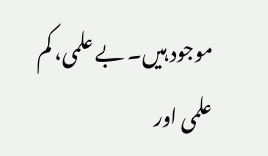موجود ہیں۔ بے علمی، کم علمی اور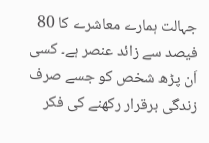جہالت ہمارے معاشرے کا 80 فیصد سے زائد عنصر ہے۔ کسی اَن پڑھ شخص کو جسے صرف زندگی برقرار رکھنے کی فکر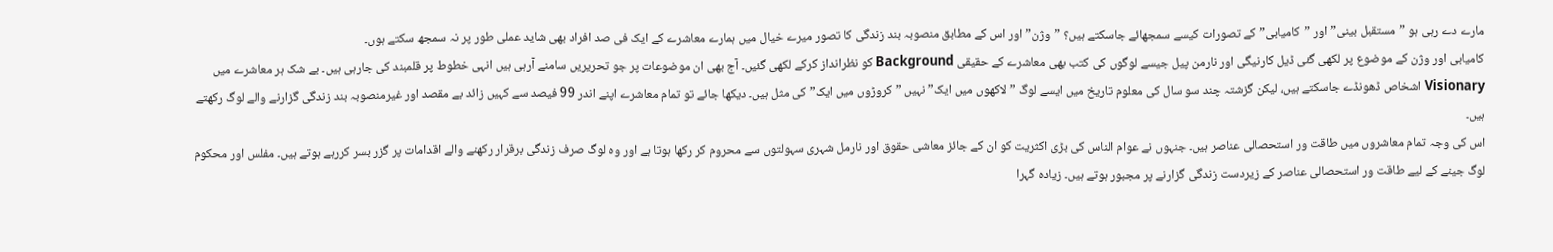مارے دے رہی ہو ”مستقبل بینی” اور ”کامیابی” کے تصورات کیسے سمجھائے جاسکتے ہیں؟ ”وژن” اور اس کے مطابق منصوبہ بند زندگی کا تصور میرے خیال میں ہمارے معاشرے کے ایک فی صد افراد بھی شاید عملی طور پر نہ سمجھ سکتے ہوں۔
کامیابی اور وژن کے موضوع پر لکھی گئی ڈیل کارنیگی اور نارمن پیل جیسے لوگوں کی کتب بھی معاشرے کے حقیقی Background کو نظرانداز کرکے لکھی گئیں۔ آج بھی ان موضوعات پر جو تحریریں سامنے آرہی ہیں انہی خطوط پر قلمبند کی جارہی ہیں۔ بے شک ہر معاشرے میں Visionary اشخاص ڈھونڈے جاسکتے ہیں، لیکن گزشتہ چند سو سال کی معلوم تاریخ میں ایسے لوگ ”لاکھوں میں ایک” نہیں ”کروڑوں میں ایک” کی مثل ہیں۔ دیکھا جائے تو تمام معاشرے اپنے اندر 99 فیصد سے کہیں زائد بے مقصد اور غیرمنصوبہ بند زندگی گزارنے والے لوگ رکھتے ہیں۔
اس کی وجہ تمام معاشروں میں طاقت ور استحصالی عناصر ہیں۔ جنہوں نے عوام الناس کی بڑی اکثریت کو ان کے جائز معاشی حقوق اور نارمل شہری سہولتوں سے محروم کر رکھا ہوتا ہے اور وہ لوگ صرف زندگی برقرار رکھنے والے اقدامات پر گزر بسر کررہے ہوتے ہیں۔ مفلس اور محکوم لوگ جینے کے لیے طاقت ور استحصالی عناصر کے زیردست زندگی گزارنے پر مجبور ہوتے ہیں۔ زیادہ گہرا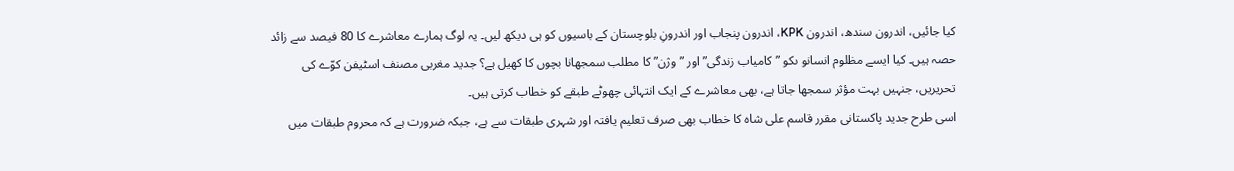کیا جائیں، اندرون سندھ، اندرون KPK، اندرون پنجاب اور اندرونِ بلوچستان کے باسیوں کو ہی دیکھ لیں۔ یہ لوگ ہمارے معاشرے کا 80 فیصد سے زائد حصہ ہیں۔ کیا ایسے مظلوم انسانو ںکو ”کامیاب زندگی” اور ”وژن” کا مطلب سمجھانا بچوں کا کھیل ہے؟ جدید مغربی مصنف اسٹیفن کوّے کی تحریریں، جنہیں بہت مؤثر سمجھا جاتا ہے، بھی معاشرے کے ایک انتہائی چھوٹے طبقے کو خطاب کرتی ہیں۔
اسی طرح جدید پاکستانی مقرر قاسم علی شاہ کا خطاب بھی صرف تعلیم یافتہ اور شہری طبقات سے ہے، جبکہ ضرورت ہے کہ محروم طبقات میں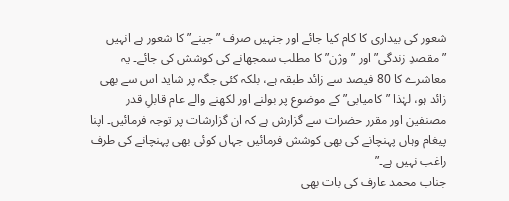شعور کی بیداری کا کام کیا جائے اور جنہیں صرف ”جینے” کا شعور ہے انہیں ”مقصدِ زندگی” اور ”وژن” کا مطلب سمجھانے کی کوشش کی جائے۔ یہ معاشرے کا 80 فیصد سے زائد طبقہ ہے، بلکہ کئی جگہ پر شاید اس سے بھی زائد ہو، لہٰذا ”کامیابی” کے موضوع پر بولنے اور لکھنے والے عام قابلِ قدر مصنفین اور مقرر حضرات سے گزارش ہے کہ ان گزارشات پر توجہ فرمائیں۔ اپنا پیغام وہاں پہنچانے کی بھی کوشش فرمائیں جہاں کوئی بھی پہنچانے کی طرف راغب نہیں ہے۔”
جناب محمد عارف کی بات بھی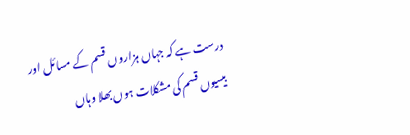درست ہے کہ جہاں ہزاروں قسم کے مسائل اور بیسیوں قسم کی مشکلات ہوں بھلا وہاں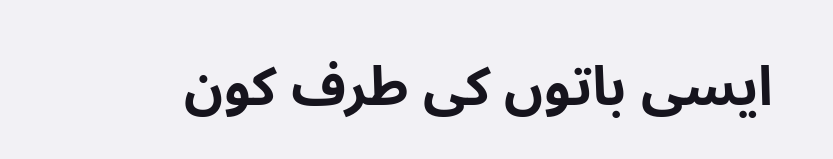ایسی باتوں کی طرف کون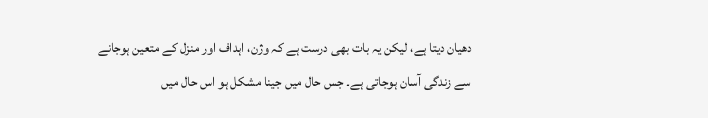دھیان دیتا ہے، لیکن یہ بات بھی درست ہے کہ وژن، اہداف اور منزل کے متعین ہوجانے سے زندگی آسان ہوجاتی ہے۔ جس حال میں جینا مشکل ہو اس حال میں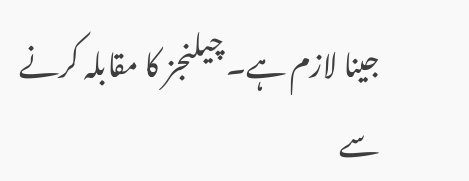جینا لازم ہے۔ چیلنجز کا مقابلہ کرنے سے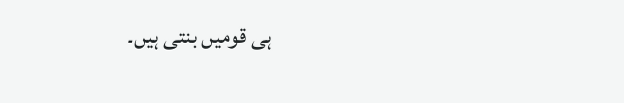ہی قومیں بنتی ہیں۔